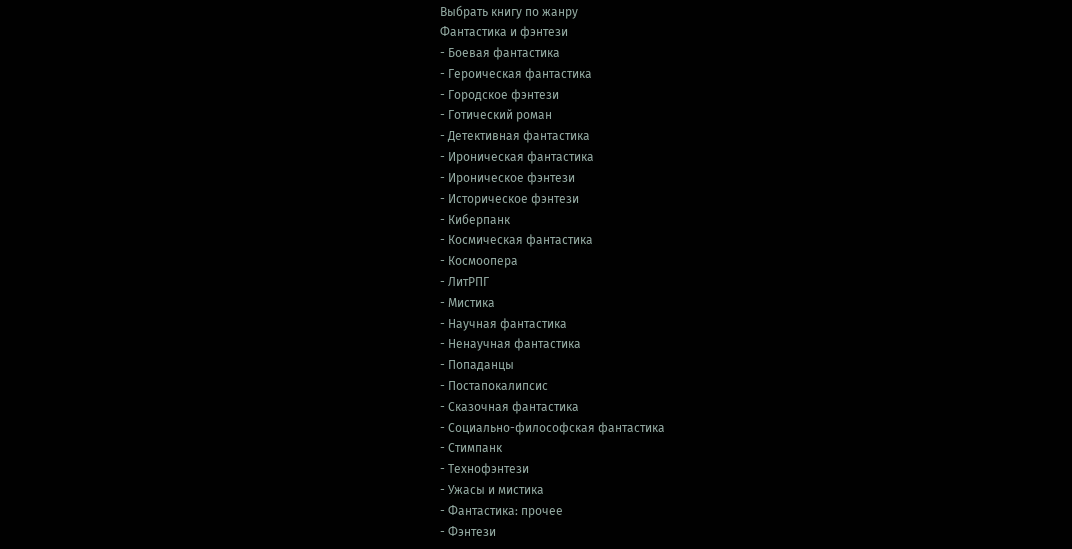Выбрать книгу по жанру
Фантастика и фэнтези
- Боевая фантастика
- Героическая фантастика
- Городское фэнтези
- Готический роман
- Детективная фантастика
- Ироническая фантастика
- Ироническое фэнтези
- Историческое фэнтези
- Киберпанк
- Космическая фантастика
- Космоопера
- ЛитРПГ
- Мистика
- Научная фантастика
- Ненаучная фантастика
- Попаданцы
- Постапокалипсис
- Сказочная фантастика
- Социально-философская фантастика
- Стимпанк
- Технофэнтези
- Ужасы и мистика
- Фантастика: прочее
- Фэнтези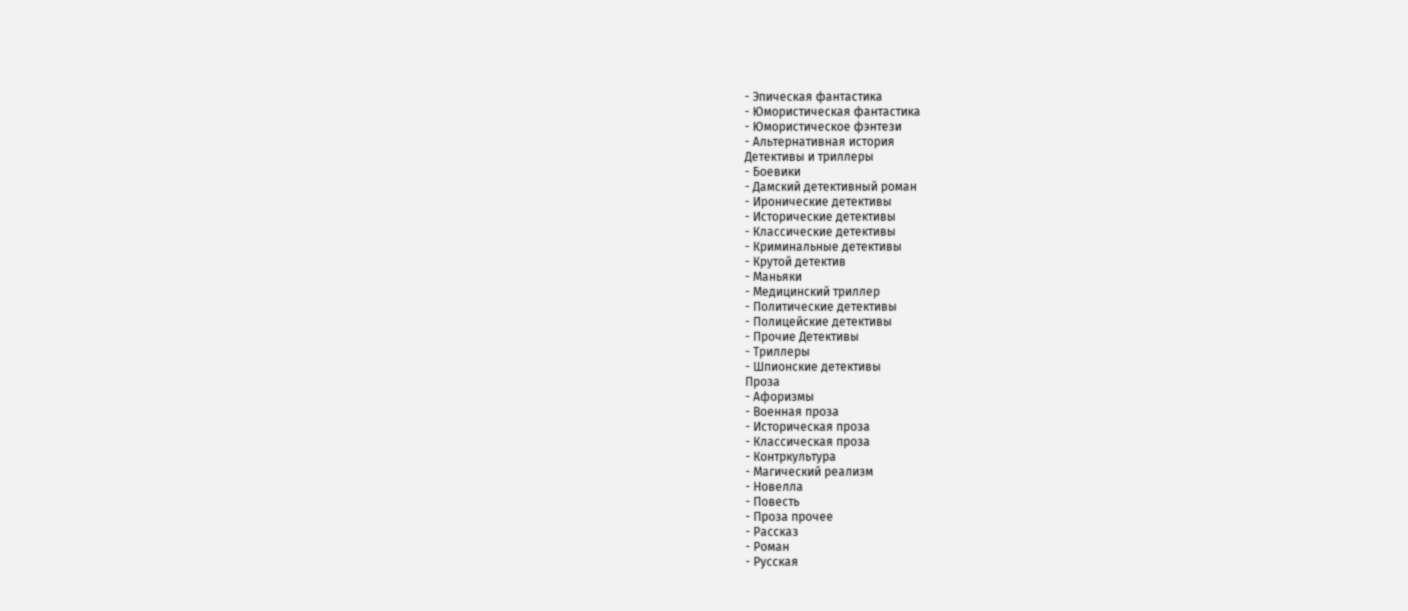- Эпическая фантастика
- Юмористическая фантастика
- Юмористическое фэнтези
- Альтернативная история
Детективы и триллеры
- Боевики
- Дамский детективный роман
- Иронические детективы
- Исторические детективы
- Классические детективы
- Криминальные детективы
- Крутой детектив
- Маньяки
- Медицинский триллер
- Политические детективы
- Полицейские детективы
- Прочие Детективы
- Триллеры
- Шпионские детективы
Проза
- Афоризмы
- Военная проза
- Историческая проза
- Классическая проза
- Контркультура
- Магический реализм
- Новелла
- Повесть
- Проза прочее
- Рассказ
- Роман
- Русская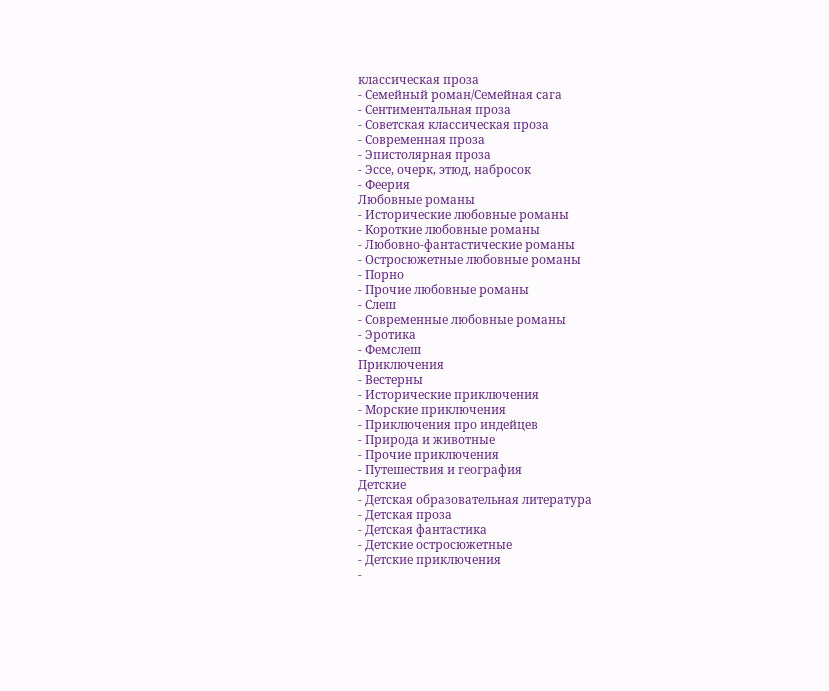классическая проза
- Семейный роман/Семейная сага
- Сентиментальная проза
- Советская классическая проза
- Современная проза
- Эпистолярная проза
- Эссе, очерк, этюд, набросок
- Феерия
Любовные романы
- Исторические любовные романы
- Короткие любовные романы
- Любовно-фантастические романы
- Остросюжетные любовные романы
- Порно
- Прочие любовные романы
- Слеш
- Современные любовные романы
- Эротика
- Фемслеш
Приключения
- Вестерны
- Исторические приключения
- Морские приключения
- Приключения про индейцев
- Природа и животные
- Прочие приключения
- Путешествия и география
Детские
- Детская образовательная литература
- Детская проза
- Детская фантастика
- Детские остросюжетные
- Детские приключения
-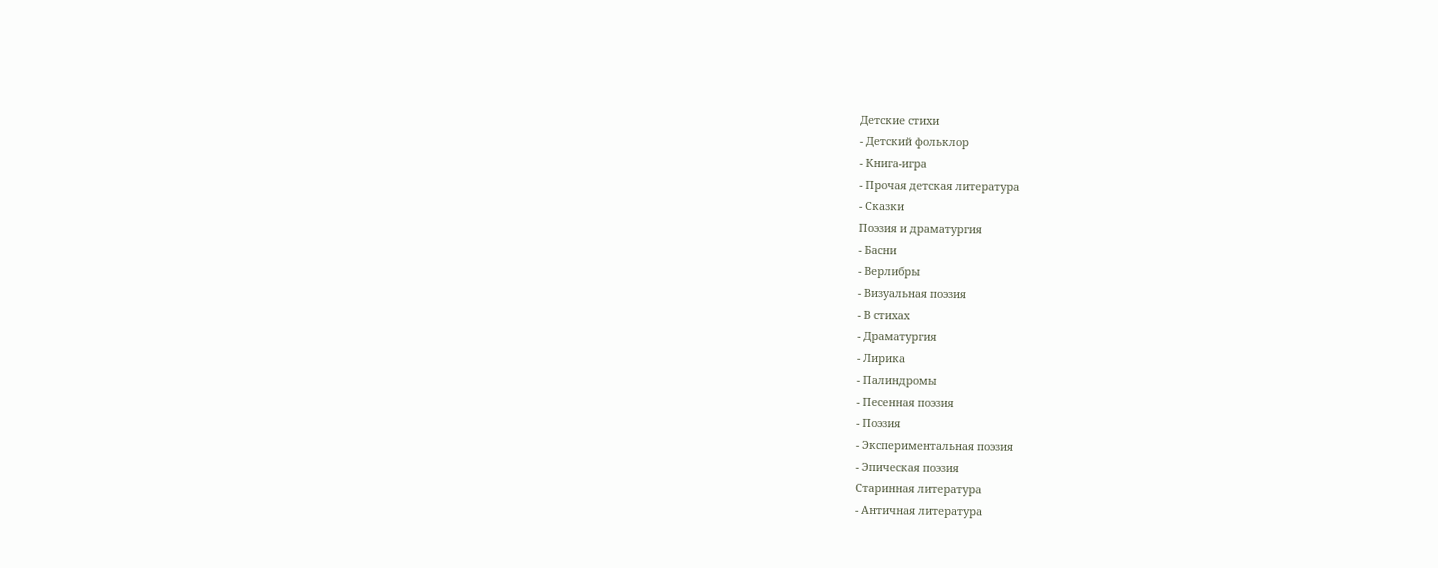Детские стихи
- Детский фольклор
- Книга-игра
- Прочая детская литература
- Сказки
Поэзия и драматургия
- Басни
- Верлибры
- Визуальная поэзия
- В стихах
- Драматургия
- Лирика
- Палиндромы
- Песенная поэзия
- Поэзия
- Экспериментальная поэзия
- Эпическая поэзия
Старинная литература
- Античная литература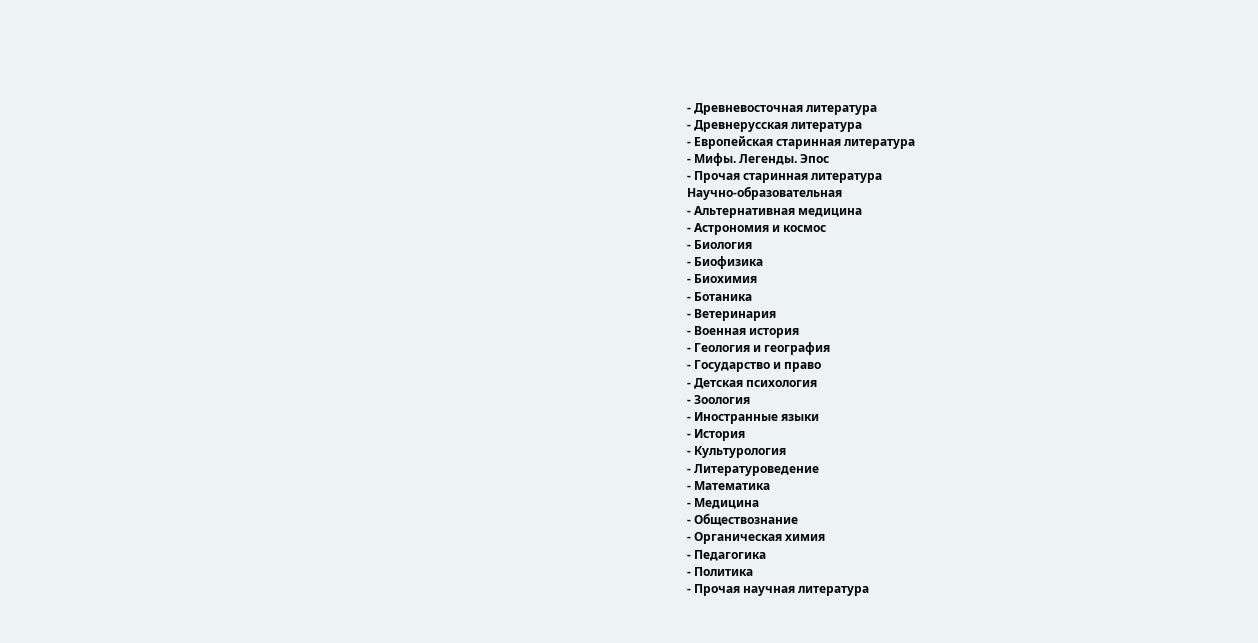- Древневосточная литература
- Древнерусская литература
- Европейская старинная литература
- Мифы. Легенды. Эпос
- Прочая старинная литература
Научно-образовательная
- Альтернативная медицина
- Астрономия и космос
- Биология
- Биофизика
- Биохимия
- Ботаника
- Ветеринария
- Военная история
- Геология и география
- Государство и право
- Детская психология
- Зоология
- Иностранные языки
- История
- Культурология
- Литературоведение
- Математика
- Медицина
- Обществознание
- Органическая химия
- Педагогика
- Политика
- Прочая научная литература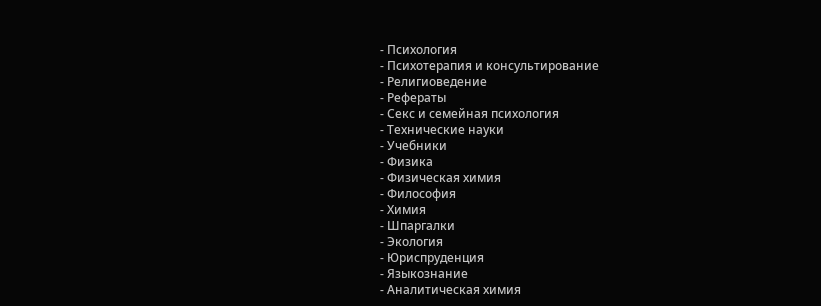- Психология
- Психотерапия и консультирование
- Религиоведение
- Рефераты
- Секс и семейная психология
- Технические науки
- Учебники
- Физика
- Физическая химия
- Философия
- Химия
- Шпаргалки
- Экология
- Юриспруденция
- Языкознание
- Аналитическая химия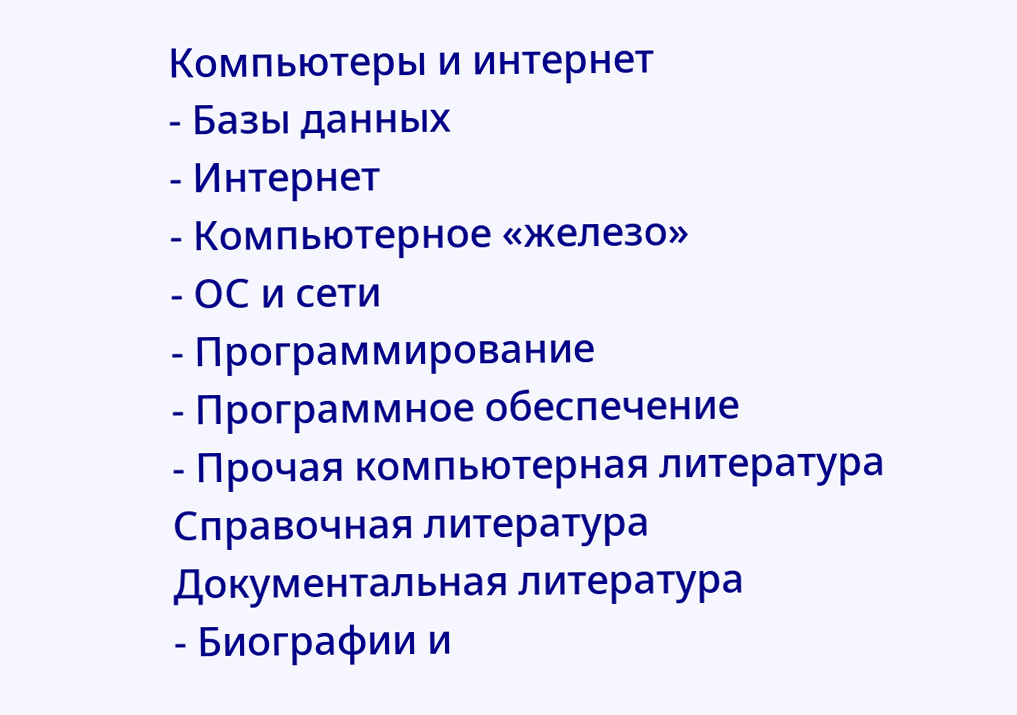Компьютеры и интернет
- Базы данных
- Интернет
- Компьютерное «железо»
- ОС и сети
- Программирование
- Программное обеспечение
- Прочая компьютерная литература
Справочная литература
Документальная литература
- Биографии и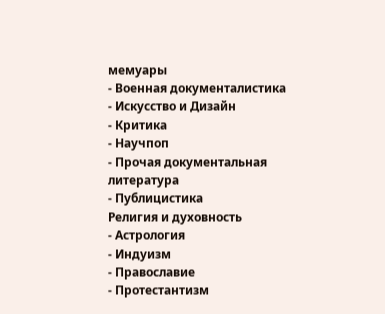мемуары
- Военная документалистика
- Искусство и Дизайн
- Критика
- Научпоп
- Прочая документальная литература
- Публицистика
Религия и духовность
- Астрология
- Индуизм
- Православие
- Протестантизм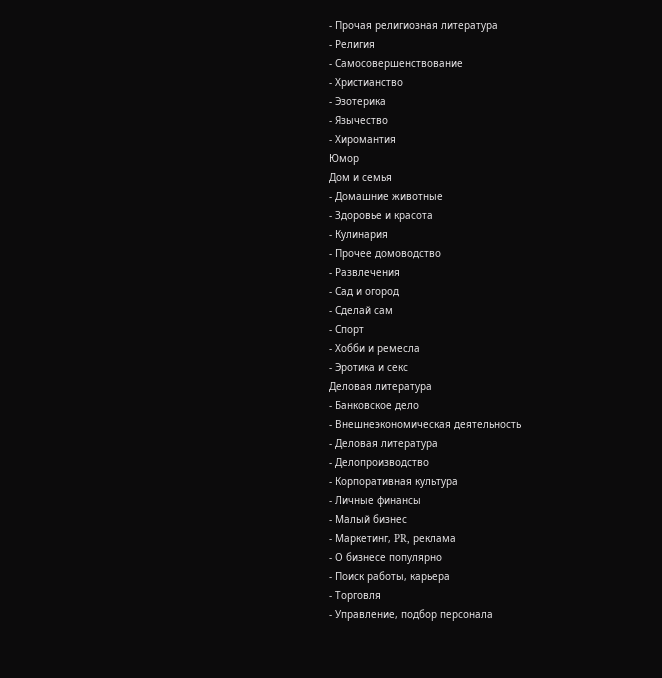- Прочая религиозная литература
- Религия
- Самосовершенствование
- Христианство
- Эзотерика
- Язычество
- Хиромантия
Юмор
Дом и семья
- Домашние животные
- Здоровье и красота
- Кулинария
- Прочее домоводство
- Развлечения
- Сад и огород
- Сделай сам
- Спорт
- Хобби и ремесла
- Эротика и секс
Деловая литература
- Банковское дело
- Внешнеэкономическая деятельность
- Деловая литература
- Делопроизводство
- Корпоративная культура
- Личные финансы
- Малый бизнес
- Маркетинг, PR, реклама
- О бизнесе популярно
- Поиск работы, карьера
- Торговля
- Управление, подбор персонала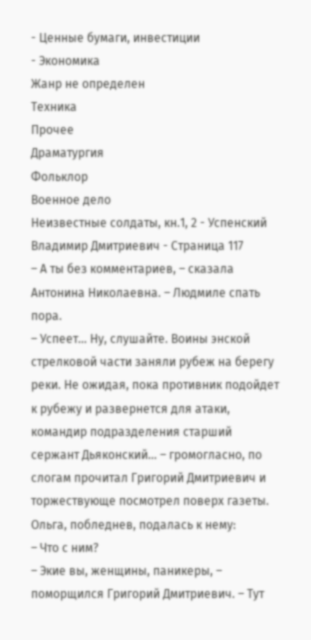- Ценные бумаги, инвестиции
- Экономика
Жанр не определен
Техника
Прочее
Драматургия
Фольклор
Военное дело
Неизвестные солдаты, кн.1, 2 - Успенский Владимир Дмитриевич - Страница 117
– А ты без комментариев, – сказала Антонина Николаевна. – Людмиле спать пора.
– Успеет… Ну, слушайте. Воины энской стрелковой части заняли рубеж на берегу реки. Не ожидая, пока противник подойдет к рубежу и развернется для атаки, командир подразделения старший сержант Дьяконский… – громогласно, по слогам прочитал Григорий Дмитриевич и торжествующе посмотрел поверх газеты.
Ольга, побледнев, подалась к нему:
– Что с ним?
– Экие вы, женщины, паникеры, – поморщился Григорий Дмитриевич. – Тут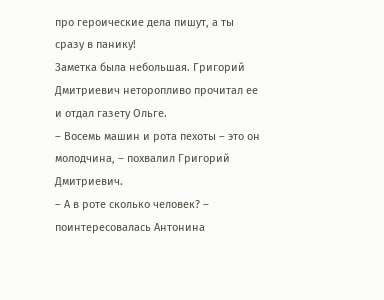про героические дела пишут, а ты сразу в панику!
Заметка была небольшая. Григорий Дмитриевич неторопливо прочитал ее и отдал газету Ольге.
– Восемь машин и рота пехоты – это он молодчина, – похвалил Григорий Дмитриевич.
– А в роте сколько человек? – поинтересовалась Антонина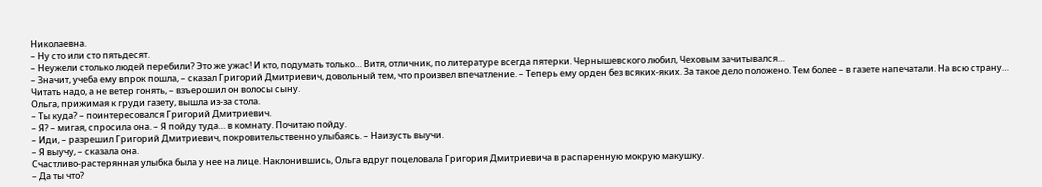Николаевна.
– Ну сто или сто пятьдесят.
– Неужели столько людей перебили? Это же ужас! И кто, подумать только… Витя, отличник, по литературе всегда пятерки. Чернышевского любил, Чеховым зачитывался…
– Значит, учеба ему впрок пошла, – сказал Григорий Дмитриевич, довольный тем, что произвел впечатление. – Теперь ему орден без всяких-яких. За такое дело положено. Тем более – в газете напечатали. На всю страну… Читать надо, а не ветер гонять, – взъерошил он волосы сыну.
Ольга, прижимая к груди газету, вышла из-за стола.
– Ты куда? – поинтересовался Григорий Дмитриевич.
– Я? – мигая, спросила она. – Я пойду туда… в комнату. Почитаю пойду.
– Иди, – разрешил Григорий Дмитриевич, покровительственно улыбаясь. – Наизусть выучи.
– Я выучу, – сказала она.
Счастливо-растерянная улыбка была у нее на лице. Наклонившись, Ольга вдруг поцеловала Григория Дмитриевича в распаренную мокрую макушку.
– Да ты что?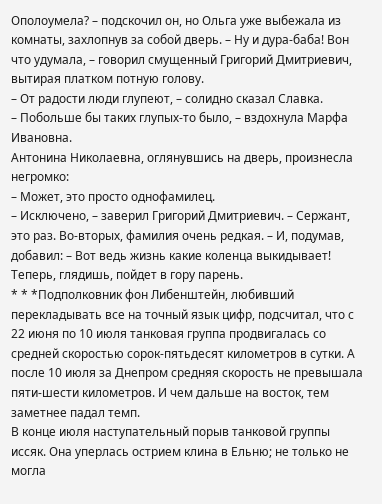Ополоумела? – подскочил он, но Ольга уже выбежала из комнаты, захлопнув за собой дверь. – Ну и дура-баба! Вон что удумала, – говорил смущенный Григорий Дмитриевич, вытирая платком потную голову.
– От радости люди глупеют, – солидно сказал Славка.
– Побольше бы таких глупых-то было, – вздохнула Марфа Ивановна.
Антонина Николаевна, оглянувшись на дверь, произнесла негромко:
– Может, это просто однофамилец.
– Исключено, – заверил Григорий Дмитриевич. – Сержант, это раз. Во-вторых, фамилия очень редкая. – И, подумав, добавил: – Вот ведь жизнь какие коленца выкидывает! Теперь, глядишь, пойдет в гору парень.
* * *Подполковник фон Либенштейн, любивший перекладывать все на точный язык цифр, подсчитал, что с 22 июня по 10 июля танковая группа продвигалась со средней скоростью сорок-пятьдесят километров в сутки. А после 10 июля за Днепром средняя скорость не превышала пяти-шести километров. И чем дальше на восток, тем заметнее падал темп.
В конце июля наступательный порыв танковой группы иссяк. Она уперлась острием клина в Ельню; не только не могла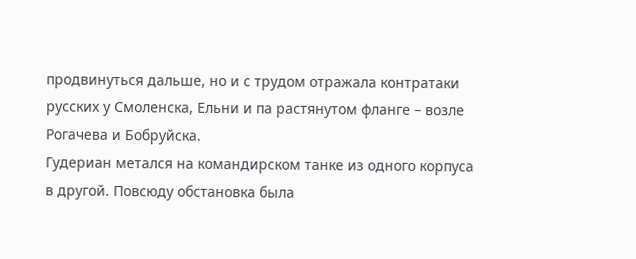продвинуться дальше, но и с трудом отражала контратаки русских у Смоленска, Ельни и па растянутом фланге – возле Рогачева и Бобруйска.
Гудериан метался на командирском танке из одного корпуса в другой. Повсюду обстановка была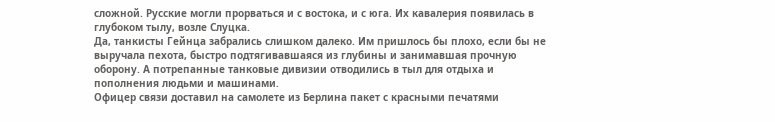сложной. Русские могли прорваться и с востока, и с юга. Их кавалерия появилась в глубоком тылу, возле Слуцка.
Да, танкисты Гейнца забрались слишком далеко. Им пришлось бы плохо, если бы не выручала пехота, быстро подтягивавшаяся из глубины и занимавшая прочную оборону. А потрепанные танковые дивизии отводились в тыл для отдыха и пополнения людьми и машинами.
Офицер связи доставил на самолете из Берлина пакет с красными печатями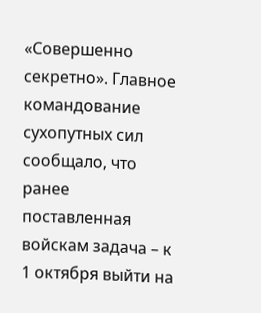«Совершенно секретно». Главное командование сухопутных сил сообщало, что ранее поставленная войскам задача – к 1 октября выйти на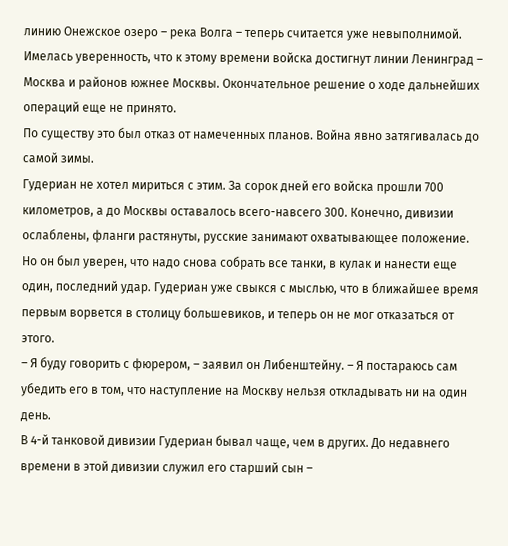линию Онежское озеро – река Волга – теперь считается уже невыполнимой. Имелась уверенность, что к этому времени войска достигнут линии Ленинград – Москва и районов южнее Москвы. Окончательное решение о ходе дальнейших операций еще не принято.
По существу это был отказ от намеченных планов. Война явно затягивалась до самой зимы.
Гудериан не хотел мириться с этим. За сорок дней его войска прошли 700 километров, а до Москвы оставалось всего-навсего 300. Конечно, дивизии ослаблены, фланги растянуты, русские занимают охватывающее положение. Но он был уверен, что надо снова собрать все танки, в кулак и нанести еще один, последний удар. Гудериан уже свыкся с мыслью, что в ближайшее время первым ворвется в столицу большевиков, и теперь он не мог отказаться от этого.
– Я буду говорить с фюрером, – заявил он Либенштейну. – Я постараюсь сам убедить его в том, что наступление на Москву нельзя откладывать ни на один день.
В 4-й танковой дивизии Гудериан бывал чаще, чем в других. До недавнего времени в этой дивизии служил его старший сын –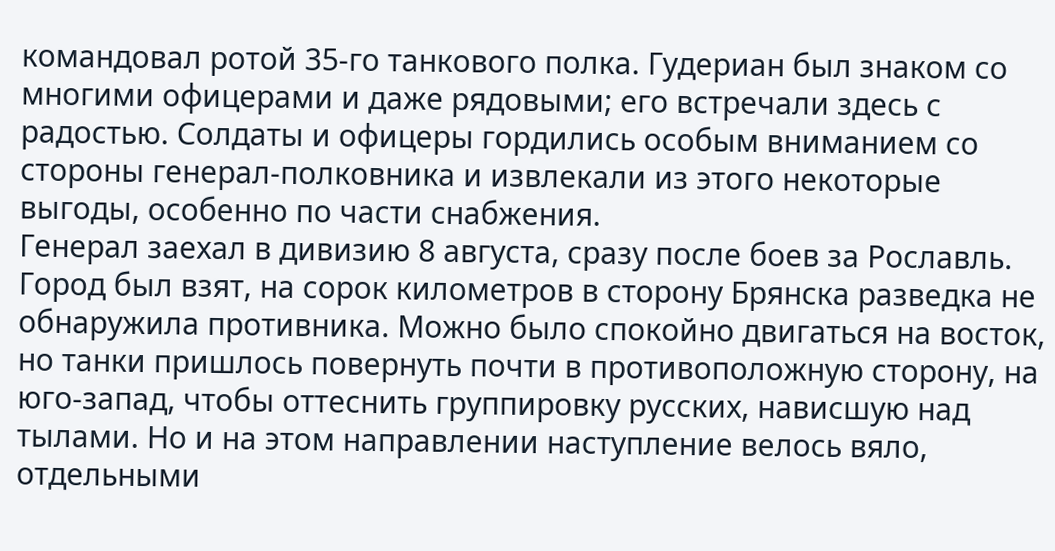командовал ротой 35-го танкового полка. Гудериан был знаком со многими офицерами и даже рядовыми; его встречали здесь с радостью. Солдаты и офицеры гордились особым вниманием со стороны генерал-полковника и извлекали из этого некоторые выгоды, особенно по части снабжения.
Генерал заехал в дивизию 8 августа, сразу после боев за Рославль. Город был взят, на сорок километров в сторону Брянска разведка не обнаружила противника. Можно было спокойно двигаться на восток, но танки пришлось повернуть почти в противоположную сторону, на юго-запад, чтобы оттеснить группировку русских, нависшую над тылами. Но и на этом направлении наступление велось вяло, отдельными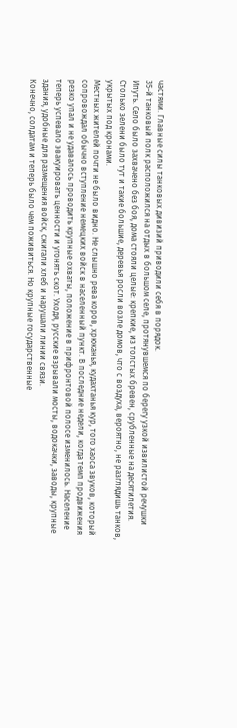частями. Главные силы танковых дивизий приводили себя в порядок.
35-й танковый полк расположился на отдых в большом селе, протянувшемся по берегу узкой извилистой речушки Ипуть. Село было захвачено без боя, дома стояли целые: крепкие, из толстых бревен, срубленные на десятилетия. Столько зелени было тут и такие большие, деревья росли возле домов, что с воздуха, вероятно, не разглядишь танков, укрытых под кронами.
Местных жителей почти не было видно. Не слышно рева коров, хрюканья, кудахтанья кур, того хаоса звуков, который сопровождал обычно вступление немецких войск в населенный пункт. В последние недели, когда темп продвижения резко упал и не удавалось проводить крупные охваты, положение в прифронтовой полосе изменилось. Население теперь успевало эвакуировать ценности и угонять скот. Уходя, русские взрывали мосты, водокачки, заводы, крупные здания, удобные для размещения войск, сжигали хлеб и нарушали линии связи.
Конечно, солдатам и теперь было чем поживиться. Но крупные государственные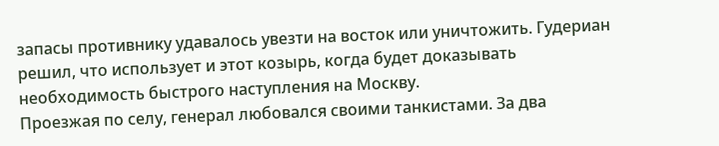запасы противнику удавалось увезти на восток или уничтожить. Гудериан решил, что использует и этот козырь, когда будет доказывать необходимость быстрого наступления на Москву.
Проезжая по селу, генерал любовался своими танкистами. За два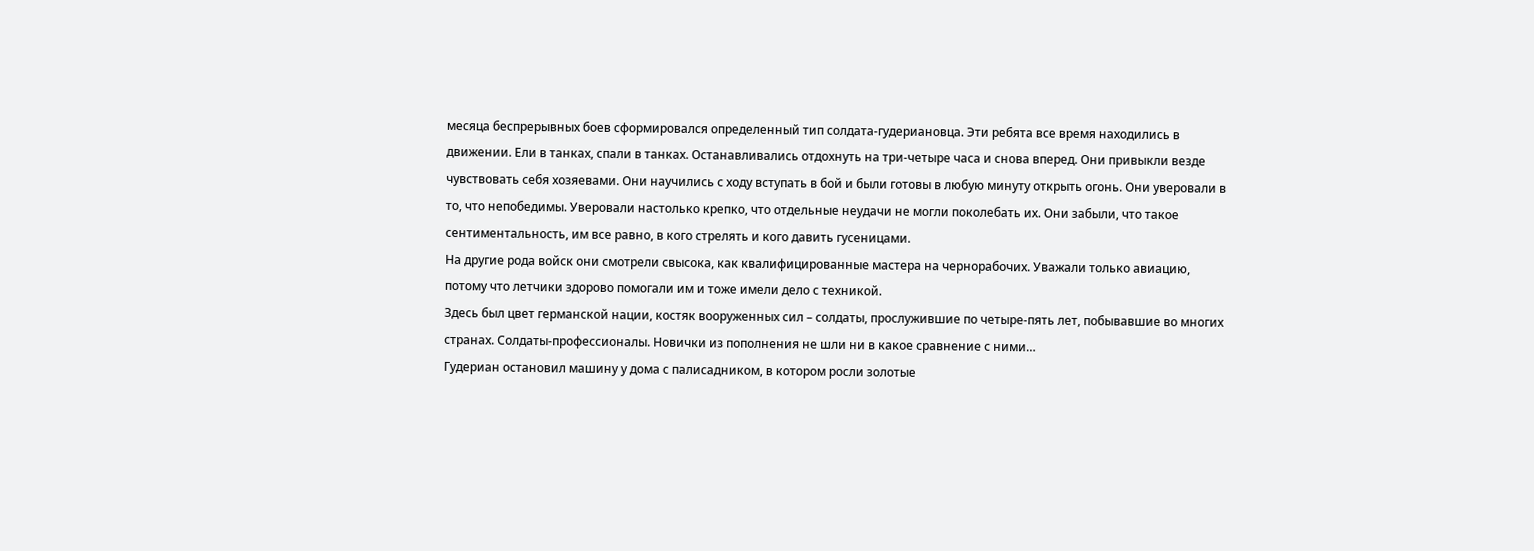месяца беспрерывных боев сформировался определенный тип солдата-гудериановца. Эти ребята все время находились в движении. Ели в танках, спали в танках. Останавливались отдохнуть на три-четыре часа и снова вперед. Они привыкли везде чувствовать себя хозяевами. Они научились с ходу вступать в бой и были готовы в любую минуту открыть огонь. Они уверовали в то, что непобедимы. Уверовали настолько крепко, что отдельные неудачи не могли поколебать их. Они забыли, что такое сентиментальность, им все равно, в кого стрелять и кого давить гусеницами.
На другие рода войск они смотрели свысока, как квалифицированные мастера на чернорабочих. Уважали только авиацию, потому что летчики здорово помогали им и тоже имели дело с техникой.
Здесь был цвет германской нации, костяк вооруженных сил – солдаты, прослужившие по четыре-пять лет, побывавшие во многих странах. Солдаты-профессионалы. Новички из пополнения не шли ни в какое сравнение с ними…
Гудериан остановил машину у дома с палисадником, в котором росли золотые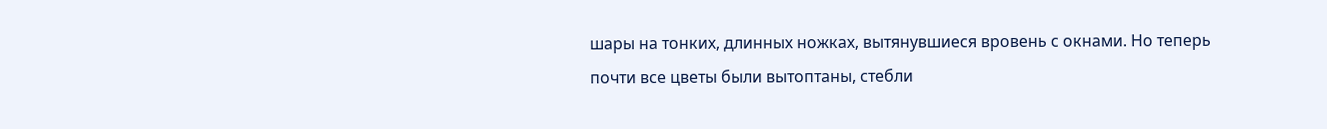шары на тонких, длинных ножках, вытянувшиеся вровень с окнами. Но теперь почти все цветы были вытоптаны, стебли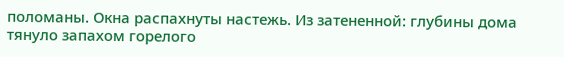поломаны. Окна распахнуты настежь. Из затененной: глубины дома тянуло запахом горелого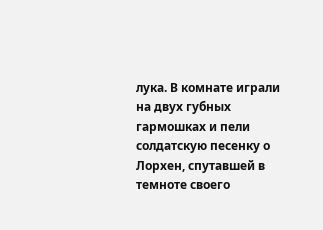лука. В комнате играли на двух губных гармошках и пели солдатскую песенку о Лорхен, спутавшей в темноте своего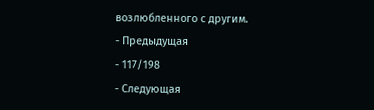возлюбленного с другим.
- Предыдущая
- 117/198
- Следующая